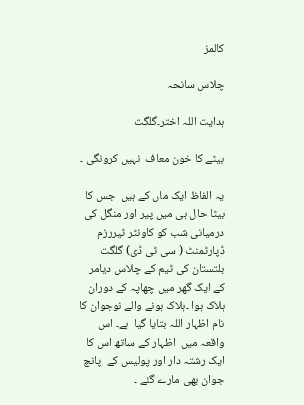کالمز

چلاس سانحہ

ہدایت اللہ اختر۔گلگت

بیٹے کا خون معاف  نہیں کرونگی ۔

یہ الفاظ ایک ماں کے ہیں  جس کا بیٹا حال ہی میں پیر اور منگل کی درمیانی شب کو کاونٹر ٹیررزم ڈپارٹمنٹ ( سی ٹی ڈی) گلگت بلتستان کی ٹیم کے چلاس دیامر کے ایک گھر میں چھاپہ کے دوران ہلاک ہوا ۔ہلاک ہونے والے نوجوان کا نام اظہار اللہ بتایا گیا  ہے۔ اس واقعہ میں  اظہار کے ساتھ اس کا ایک رشتہ دار اور پولیس کے  پانچ جوان بھی مارے گئے ۔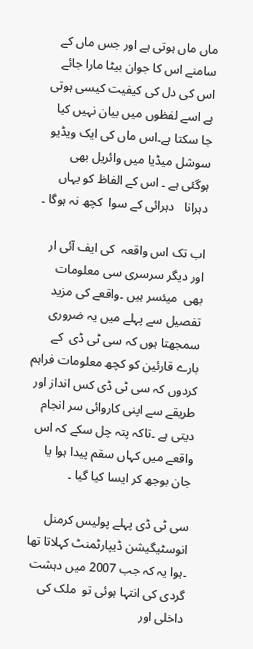ماں ماں ہوتی ہے اور جس ماں کے سامنے اس کا جوان بیٹا مارا جائے اس کی دل کی کیفیت کیسی ہوتی ہے اسے لفظوں میں بیان نہیں کیا جا سکتا ہے۔اس ماں کی ایک ویڈیو سوشل میڈیا میں وائریل بھی ہوگئی ہے ۔ اس کے الفاظ کو یہاں دہرانا   دہرائی کے سوا  کچھ نہ ہوگا ۔

اب تک اس واقعہ  کی ایف آئی ار  اور دیگر سرسری سی معلومات  بھی  میئسر ہیں ۔واقعے کی مزید تفصیل سے پہلے میں یہ ضروری سمجھتا ہوں کہ سی ٹی ڈی  کے بارے قارئین کو کچھ معلومات فراہم کردوں کہ سی ٹی ڈی کس انداز اور طریقے سے اپنی کاروائی سر انجام دیتی ہے ۔تاکہ پتہ چل سکے کہ اس واقعے میں کہاں سقم پیدا ہوا یا جان بوجھ کر ایسا کیا گیا ۔

سی ٹی ڈی پہلے پولیس کرمنل انوسٹیگیشن ڈیپارٹمنٹ کہلاتا تھا ۔ہوا یہ کہ جب 2007 میں دہشت گردی کی انتہا ہوئی تو  ملک کی داخلی اور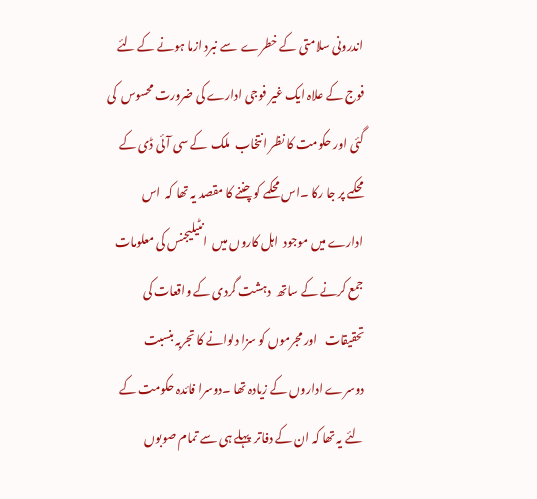اندرونی سلامتی کے خطرے  سے نبرد ازما ہونے کے لئے  فوج کے علاہ ایک غیر فوجی ادارے کی ضرورت محسوس  کی گئی اور حکومت کا نظر انتخاب  ملک  کے سی آئی ڈی کے محکمے پر جا رکا ۔اس محکمے کو چننے کا مقصد یہ تھا کہ  اس ادارے میں موجود  اہل کاروں میں  انٹیلیجنس کی معلومات جمع کرنے کے ساتھ  دہشت گردی کے واقعات کی تحقیقات   اور مجرموں کو سزا دلوانے کا تجربہ بنسبت دوسرے اداروں کے زیادہ تھا ۔دوسرا فائدہ حکومت کے لئے یہ تھا کہ ان کے دفاتر  پہلے ہی سے تمام صوبوں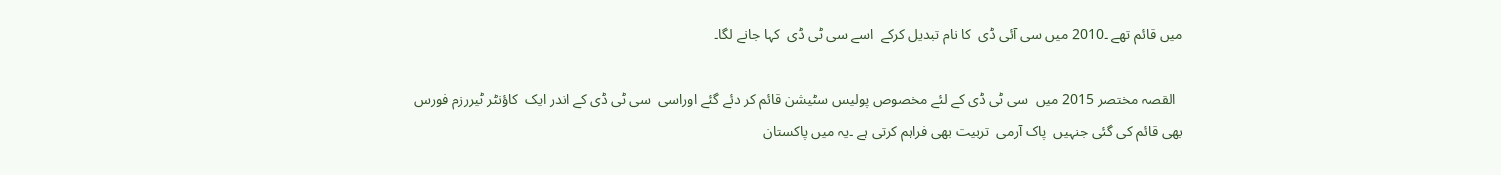میں قائم تھے ۔2010 میں سی آئی ڈی  کا نام تبدیل کرکے  اسے سی ٹی ڈی  کہا جانے لگا۔

  القصہ مختصر 2015 میں  سی ٹی ڈی کے لئے مخصوص پولیس سٹیشن قائم کر دئے گئے اوراسی  سی ٹی ڈی کے اندر ایک  کاؤنٹر ٹیررزم فورس بھی قائم کی گئی جنہیں  پاک آرمی  تربیت بھی فراہم کرتی ہے ۔یہ میں پاکستان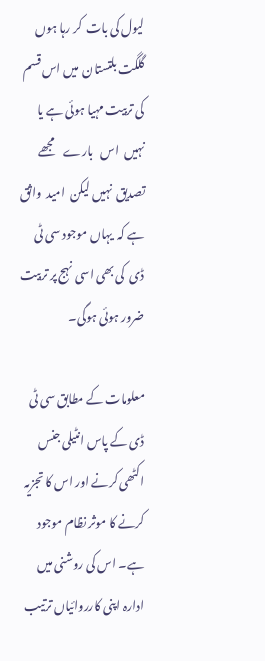لیول کی بات  کر رہا ہوں  گلگت بلتستان  میں اس قسم کی تربیت مہیا ہوئی ہے یا نہیں  اس   بارے    مجھے تصدیق  نہیں لیکن  امید  واثق ہے کہ  یہاں موجود سی ٹی ڈی  کی بھی اسی نہج پر تربیت  ضرور ہوئی ہوگی۔

معلومات کے مطابق سی ٹی ڈی کے پاس انٹیلی جنس اکٹھی کرنے اور اس کا تجزیہ کرنے کا موثر نظام موجود ہے۔ اس کی روشنی میں ادارہ اپنی کارروائیاں ترتیب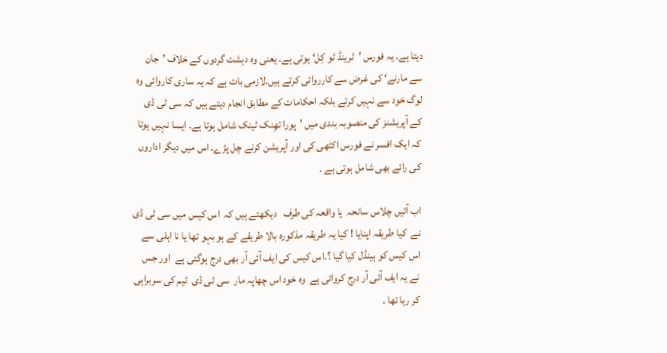دیتا ہے۔ یہ فورس ’ٹرینڈ ٹو کِل‘ ہوتی ہے۔ یعنی وہ دہشت گردوں کے خلاف ’جان سے مارنے‘ کی غرض سے کارروائی کرتے ہیں۔لازمی بات ہے کہ یہ ساری کاروائی وہ لوگ خود سے نہیں کرتے بلکہ احکامات کے مطابق انجام دیتے ہیں کہ سی ٹی ڈی کے آپریشنز کی منصوبہ بندی میں ’پورا تھِنک ٹینک شامل ہوتا ہے۔ ایسا نہیں ہوتا کہ ایک افسر نے فورس اکٹھی کی اور آپریشن کرنے چل پڑے۔ اس میں دیگر اداروں کی رائے بھی شامل ہوتی ہے ۔

اب آئیں چلاس سانحہ  یا واقعہ کی طرف   دیکھتے ہیں کہ  اس کیس میں سی ٹی ڈی نے  کیا طریقہ اپنایا ! کیا یہ طریقہ مذکورہ بالا طریقے کے ہو بہو تھا یا نا اہلی سے  اس کیس کو ہینڈل کیا گیا ؟۔اس کیس کی ایف آئی آر بھی درج ہوگئی ہے  اور جس نے یہ ایف آئی آر درج کروائی ہے  وہ خود اس چھاپہ مار  سی ٹی ڈی  ٹیم کی سربراہی کر رہا تھا ۔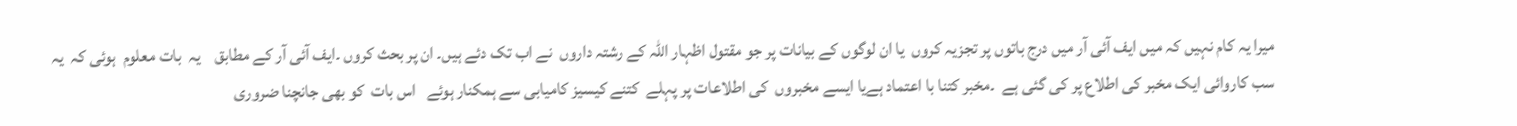میرا یہ کام نہیں کہ میں ایف آئی آر میں درج باتوں پر تجزیہ کروں  یا ان لوگوں کے بیانات پر جو مقتول اظہار اللہ کے رشتہ داروں  نے اب تک دئے ہیں۔ ان پر بحث کروں ۔ایف آئی آر کے مطابق    یہ  بات معلوم  ہوئی کہ  یہ سب کاروائی ایک مخبر کی اطلاع پر کی گئی ہے  ۔مخبر کتنا با اعتماد ہےیا ایسے مخبروں  کی اطلاعات پر پہلے  کتنے کیسیز کامیابی سے ہمکنار ہوئے   اس بات  کو بھی جانچنا ضروری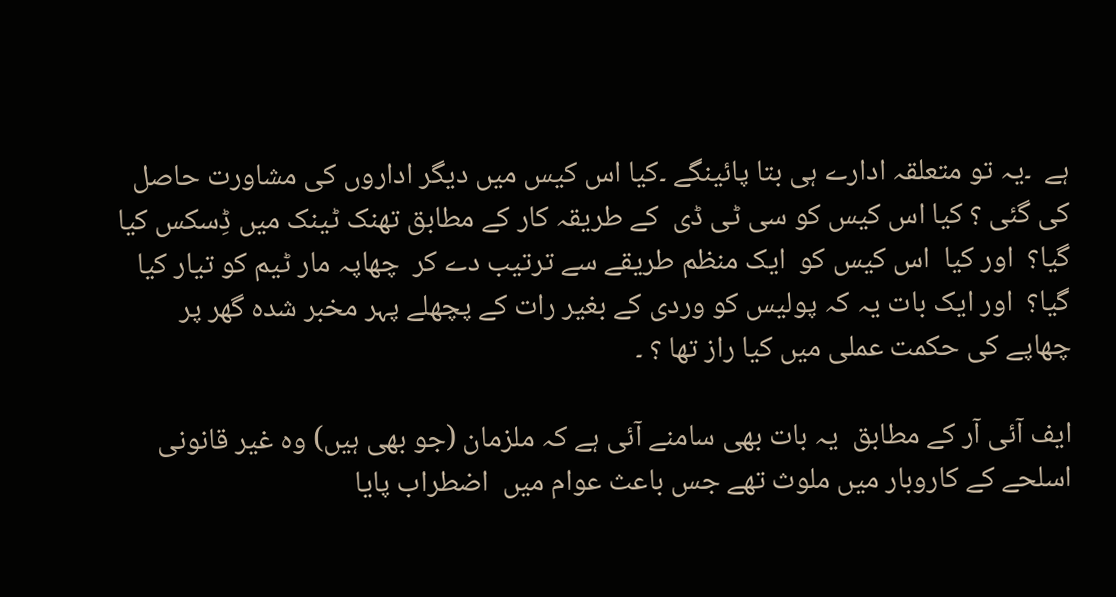ہے  ۔یہ تو متعلقہ ادارے ہی بتا پائینگے ۔کیا اس کیس میں دیگر اداروں کی مشاورت حاصل کی گئی ؟ کیا اس کیس کو سی ٹی ڈی  کے طریقہ کار کے مطابق تھنک ٹینک میں ڈِسکس کیا گیا؟  اور کیا  اس کیس کو  ایک منظم طریقے سے ترتیب دے کر  چھاپہ مار ٹیم کو تیار کیا گیا؟  اور ایک بات یہ کہ پولیس کو وردی کے بغیر رات کے پچھلے پہر مخبر شدہ گھر پر چھاپے کی حکمت عملی میں کیا راز تھا ؟ ۔

ایف آئی آر کے مطابق  یہ بات بھی سامنے آئی ہے کہ ملزمان (جو بھی ہیں) وہ غیر قانونی اسلحے کے کاروبار میں ملوث تھے جس باعث عوام میں  اضطراب پایا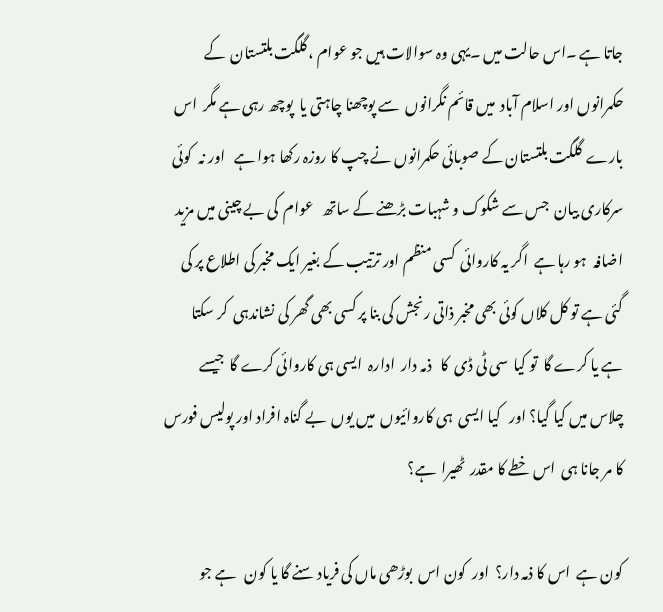جاتا ہے ۔اس حالت میں ۔یہی وہ سوالات ہیں جو عوام ، گلگت بلتستان  کے حکمرانوں اور اسلام آباد  میں قائم نگرانوں  سے پوچھنا چاہتی یا  پوچھ رہی ہے مگر  اس بارے  گلگت بلتستان کے صوبائی حکمرانوں نے چپ کا روزہ رکھا ہوا ہے   اور نہ  کوئی سرکاری بیان  جس سے شکوک و شہبات بڑھنے کے ساتھ   عوام  کی بے چینی میں مزید اضافہ  ہو رہا ہے  اگر یہ کاروائی  کسی منظم اور ترتیب کے بغیر ایک مخبر کی اطلاع پر کی گئی ہے تو کل کلاں کوئی بھی مخبر ذاتی رنجش کی بنا پر کسی بھی گھر کی نشاندہی  کر سکتا ہے یا کرے گا  تو کیا  سی ٹی ڈی  کا   ذمہ دار  ادارہ  ایسی ہی کاروائی کرے گا  جیسے چلاس میں کیا گیا؟ اور   کیا ایسی  ہی کاروائیوں  میں یوں  بے گناہ افراد اور پولیس فورس  کا مر جانا ہی  اس خطے کا مقدر  ٹھیرا  ہے؟

کون ہے  اس کا ذمہ دار؟  اور  کون اس  بوڑھی ماں کی فریاد سنے گا یا کون   ہے جو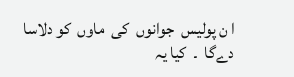ا ن پولیس  جوانوں  کی  ماوں  کو دلاسا  دےگا  ۔  کیا یہ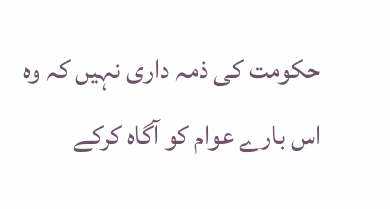حکومت کی ذمہ داری نہیں کہ وہ اس بارے عوام کو آگاہ کرکے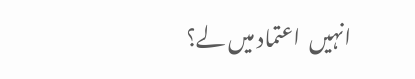انہیں  اعتماد میں لے؟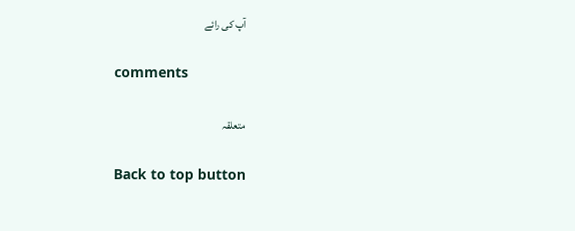آپ کی رائے

comments

متعلقہ

Back to top button